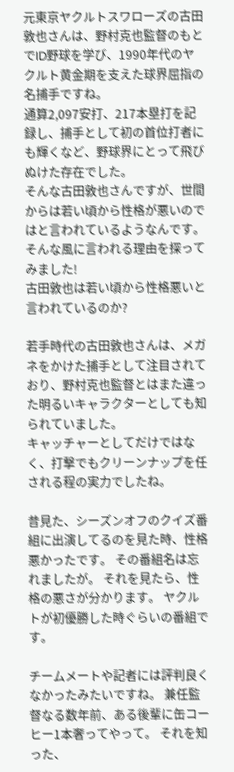元東京ヤクルトスワローズの古田敦也さんは、野村克也監督のもとでID野球を学び、1990年代のヤクルト黄金期を支えた球界屈指の名捕手ですね。
通算2,097安打、217本塁打を記録し、捕手として初の首位打者にも輝くなど、野球界にとって飛びぬけた存在でした。
そんな古田敦也さんですが、世間からは若い頃から性格が悪いのではと言われているようなんです。
そんな風に言われる理由を探ってみました!
古田敦也は若い頃から性格悪いと言われているのか?

若手時代の古田敦也さんは、メガネをかけた捕手として注目されており、野村克也監督とはまた違った明るいキャラクターとしても知られていました。
キャッチャーとしてだけではなく、打撃でもクリーンナップを任される程の実力でしたね。

昔見た、シーズンオフのクイズ番組に出演してるのを見た時、性格悪かったです。 その番組名は忘れましたが。 それを見たら、性格の悪さが分かります。 ヤクルトが初優勝した時ぐらいの番組です。

チームメートや記者には評判良くなかったみたいですね。 兼任監督なる数年前、ある後輩に缶コーヒー1本奢ってやって。 それを知った、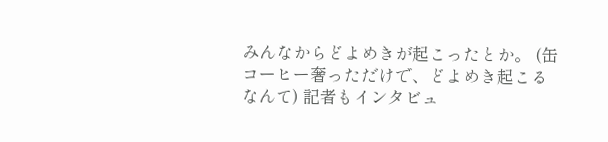みんなからどよめきが起こったとか。 (缶コーヒー奢っただけで、どよめき起こるなんて) 記者もインタビュ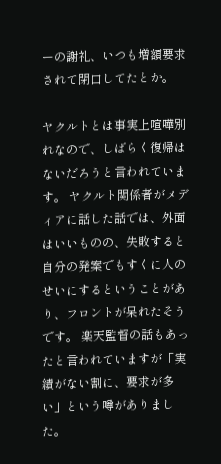ーの謝礼、いつも増額要求されて閉口してたとか。

ヤクルトとは事実上喧嘩別れなので、しばらく復帰はないだろうと言われています。 ヤクルト関係者がメディアに話した話では、外面はいいものの、失敗すると自分の発案でもすくに人のせいにするということがあり、フロントが呆れたそうです。 楽天監督の話もあったと言われていますが「実績がない割に、要求が多い」という噂がありました。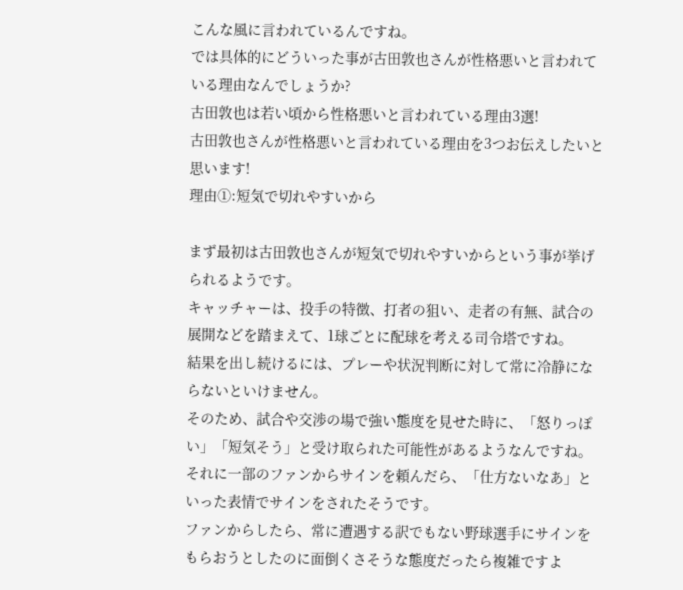こんな風に言われているんですね。
では具体的にどういった事が古田敦也さんが性格悪いと言われている理由なんでしょうか?
古田敦也は若い頃から性格悪いと言われている理由3選!
古田敦也さんが性格悪いと言われている理由を3つお伝えしたいと思います!
理由①:短気で切れやすいから

まず最初は古田敦也さんが短気で切れやすいからという事が挙げられるようです。
キャッチャーは、投手の特徴、打者の狙い、走者の有無、試合の展開などを踏まえて、1球ごとに配球を考える司令塔ですね。
結果を出し続けるには、プレーや状況判断に対して常に冷静にならないといけません。
そのため、試合や交渉の場で強い態度を見せた時に、「怒りっぽい」「短気そう」と受け取られた可能性があるようなんですね。
それに一部のファンからサインを頼んだら、「仕方ないなあ」といった表情でサインをされたそうです。
ファンからしたら、常に遭遇する訳でもない野球選手にサインをもらおうとしたのに面倒くさそうな態度だったら複雑ですよ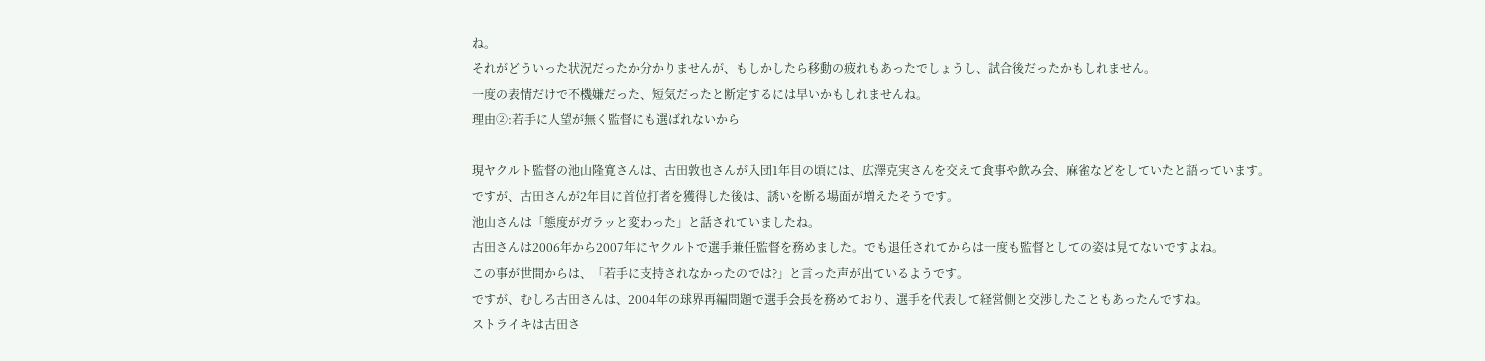ね。
それがどういった状況だったか分かりませんが、もしかしたら移動の疲れもあったでしょうし、試合後だったかもしれません。
一度の表情だけで不機嫌だった、短気だったと断定するには早いかもしれませんね。
理由②:若手に人望が無く監督にも選ばれないから

現ヤクルト監督の池山隆寛さんは、古田敦也さんが入団1年目の頃には、広澤克実さんを交えて食事や飲み会、麻雀などをしていたと語っています。
ですが、古田さんが2年目に首位打者を獲得した後は、誘いを断る場面が増えたそうです。
池山さんは「態度がガラッと変わった」と話されていましたね。
古田さんは2006年から2007年にヤクルトで選手兼任監督を務めました。でも退任されてからは一度も監督としての姿は見てないですよね。
この事が世間からは、「若手に支持されなかったのでは?」と言った声が出ているようです。
ですが、むしろ古田さんは、2004年の球界再編問題で選手会長を務めており、選手を代表して経営側と交渉したこともあったんですね。
ストライキは古田さ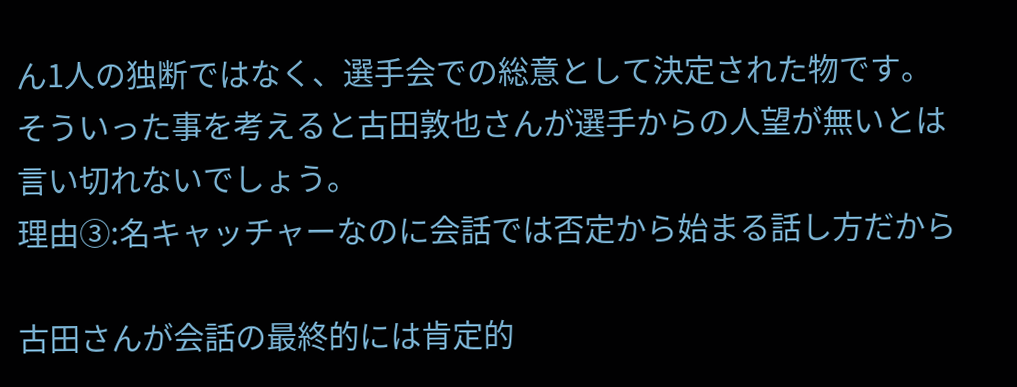ん1人の独断ではなく、選手会での総意として決定された物です。
そういった事を考えると古田敦也さんが選手からの人望が無いとは言い切れないでしょう。
理由③:名キャッチャーなのに会話では否定から始まる話し方だから

古田さんが会話の最終的には肯定的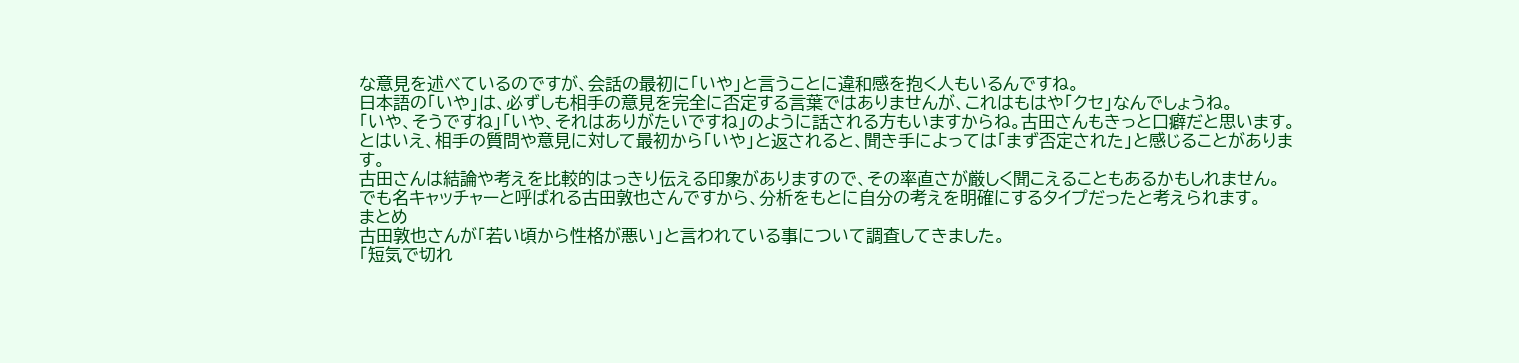な意見を述べているのですが、会話の最初に「いや」と言うことに違和感を抱く人もいるんですね。
日本語の「いや」は、必ずしも相手の意見を完全に否定する言葉ではありませんが、これはもはや「クセ」なんでしょうね。
「いや、そうですね」「いや、それはありがたいですね」のように話される方もいますからね。古田さんもきっと口癖だと思います。
とはいえ、相手の質問や意見に対して最初から「いや」と返されると、聞き手によっては「まず否定された」と感じることがあります。
古田さんは結論や考えを比較的はっきり伝える印象がありますので、その率直さが厳しく聞こえることもあるかもしれません。
でも名キャッチャーと呼ばれる古田敦也さんですから、分析をもとに自分の考えを明確にするタイプだったと考えられます。
まとめ
古田敦也さんが「若い頃から性格が悪い」と言われている事について調査してきました。
「短気で切れ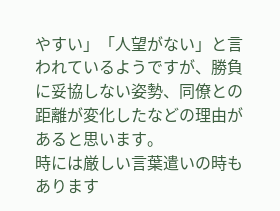やすい」「人望がない」と言われているようですが、勝負に妥協しない姿勢、同僚との距離が変化したなどの理由があると思います。
時には厳しい言葉遣いの時もあります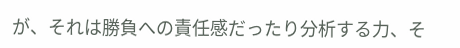が、それは勝負への責任感だったり分析する力、そ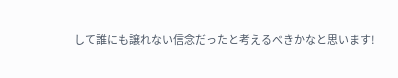して誰にも譲れない信念だったと考えるべきかなと思います!